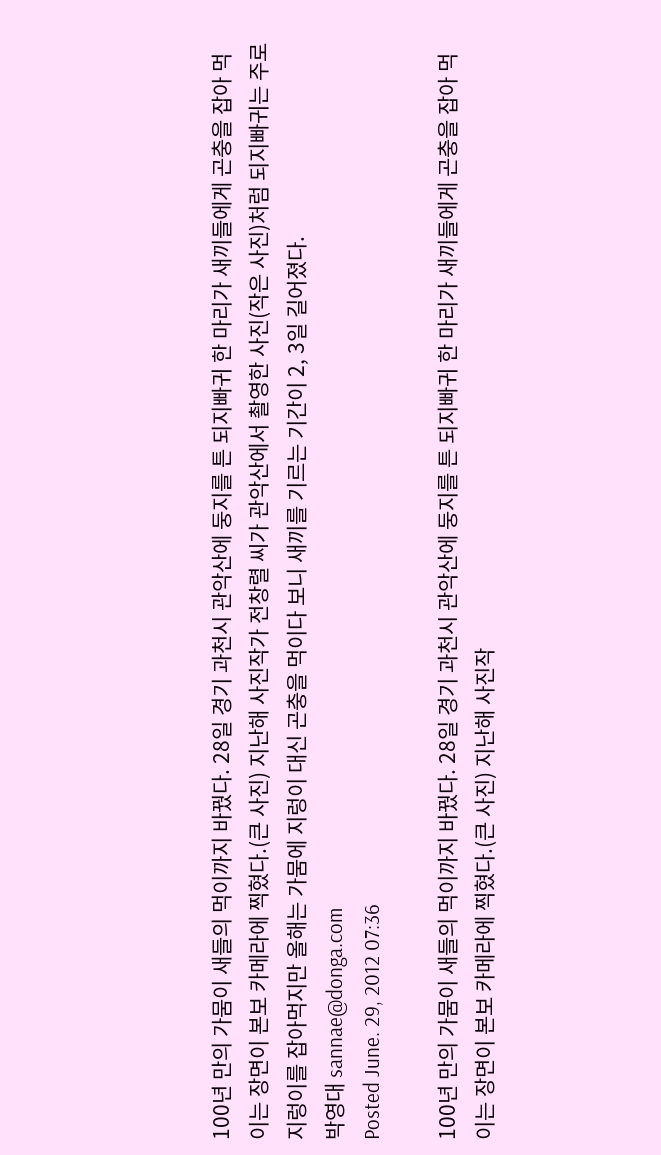100년 만의 가뭄이 새들의 먹이까지 바꿨다. 28일 경기 과천시 관악산에 둥지를 튼 되지빠귀 한 마리가 새끼들에게 곤충을 잡아 먹이는 장면이 본보 카메라에 찍혔다.(큰 사진) 지난해 사진작가 전창렬 씨가 관악산에서 촬영한 사진(작은 사진)처럼 되지빠귀는 주로 지렁이를 잡아먹지만 올해는 가뭄에 지렁이 대신 곤충을 먹이다 보니 새끼를 기르는 기간이 2, 3일 길어졌다.
박영대 sannae@donga.com
Posted June. 29, 2012 07:36

100년 만의 가뭄이 새들의 먹이까지 바꿨다. 28일 경기 과천시 관악산에 둥지를 튼 되지빠귀 한 마리가 새끼들에게 곤충을 잡아 먹이는 장면이 본보 카메라에 찍혔다.(큰 사진) 지난해 사진작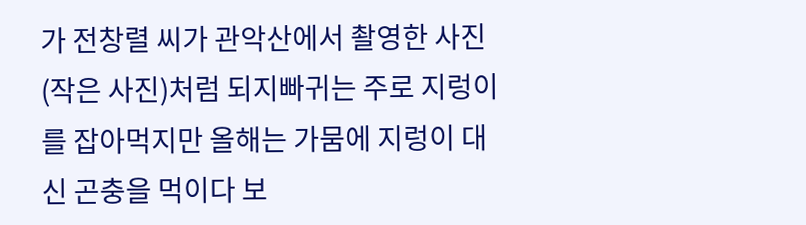가 전창렬 씨가 관악산에서 촬영한 사진(작은 사진)처럼 되지빠귀는 주로 지렁이를 잡아먹지만 올해는 가뭄에 지렁이 대신 곤충을 먹이다 보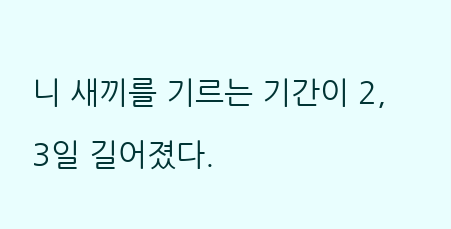니 새끼를 기르는 기간이 2, 3일 길어졌다.